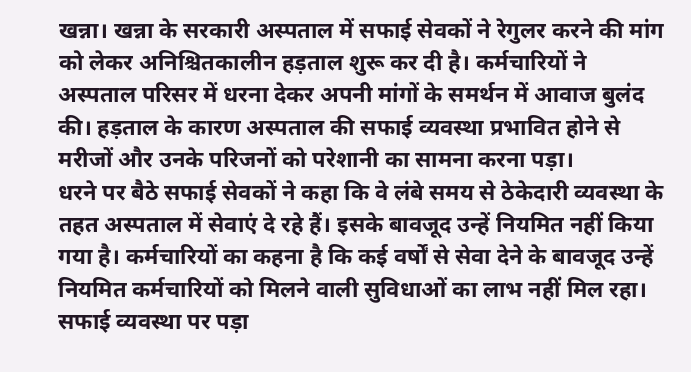खन्ना। खन्ना के सरकारी अस्पताल में सफाई सेवकों ने रेगुलर करने की मांग को लेकर अनिश्चितकालीन हड़ताल शुरू कर दी है। कर्मचारियों ने अस्पताल परिसर में धरना देकर अपनी मांगों के समर्थन में आवाज बुलंद की। हड़ताल के कारण अस्पताल की सफाई व्यवस्था प्रभावित होने से मरीजों और उनके परिजनों को परेशानी का सामना करना पड़ा।
धरने पर बैठे सफाई सेवकों ने कहा कि वे लंबे समय से ठेकेदारी व्यवस्था के तहत अस्पताल में सेवाएं दे रहे हैं। इसके बावजूद उन्हें नियमित नहीं किया गया है। कर्मचारियों का कहना है कि कई वर्षों से सेवा देने के बावजूद उन्हें नियमित कर्मचारियों को मिलने वाली सुविधाओं का लाभ नहीं मिल रहा।
सफाई व्यवस्था पर पड़ा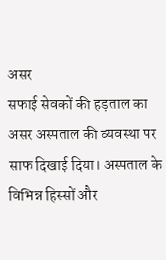असर
सफाई सेवकों की हड़ताल का असर अस्पताल की व्यवस्था पर साफ दिखाई दिया। अस्पताल के विभिन्न हिस्सों और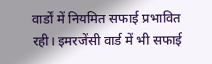वार्डों में नियमित सफाई प्रभावित रही। इमरजेंसी वार्ड में भी सफाई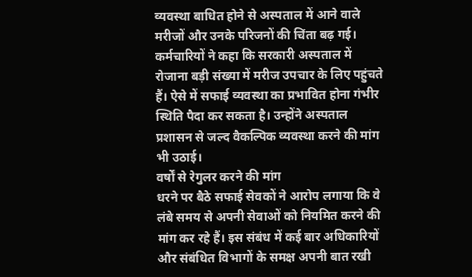व्यवस्था बाधित होने से अस्पताल में आने वाले मरीजों और उनके परिजनों की चिंता बढ़ गई।
कर्मचारियों ने कहा कि सरकारी अस्पताल में रोजाना बड़ी संख्या में मरीज उपचार के लिए पहुंचते हैं। ऐसे में सफाई व्यवस्था का प्रभावित होना गंभीर स्थिति पैदा कर सकता है। उन्होंने अस्पताल प्रशासन से जल्द वैकल्पिक व्यवस्था करने की मांग भी उठाई।
वर्षों से रेगुलर करने की मांग
धरने पर बैठे सफाई सेवकों ने आरोप लगाया कि वे लंबे समय से अपनी सेवाओं को नियमित करने की मांग कर रहे हैं। इस संबंध में कई बार अधिकारियों और संबंधित विभागों के समक्ष अपनी बात रखी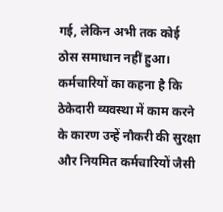गई, लेकिन अभी तक कोई ठोस समाधान नहीं हुआ।
कर्मचारियों का कहना है कि ठेकेदारी व्यवस्था में काम करने के कारण उन्हें नौकरी की सुरक्षा और नियमित कर्मचारियों जैसी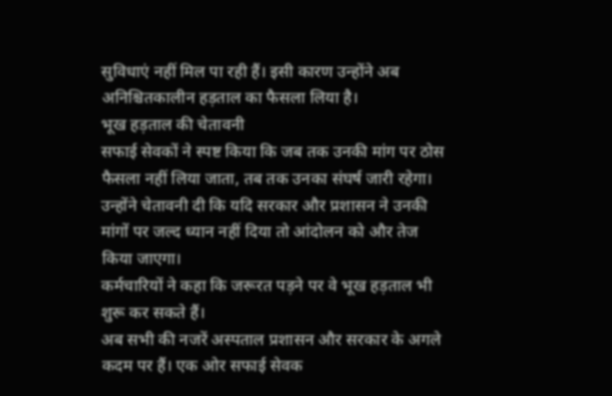सुविधाएं नहीं मिल पा रही हैं। इसी कारण उन्होंने अब अनिश्चितकालीन हड़ताल का फैसला लिया है।
भूख हड़ताल की चेतावनी
सफाई सेवकों ने स्पष्ट किया कि जब तक उनकी मांग पर ठोस फैसला नहीं लिया जाता, तब तक उनका संघर्ष जारी रहेगा। उन्होंने चेतावनी दी कि यदि सरकार और प्रशासन ने उनकी मांगों पर जल्द ध्यान नहीं दिया तो आंदोलन को और तेज किया जाएगा।
कर्मचारियों ने कहा कि जरूरत पड़ने पर वे भूख हड़ताल भी शुरू कर सकते हैं।
अब सभी की नजरें अस्पताल प्रशासन और सरकार के अगले कदम पर हैं। एक ओर सफाई सेवक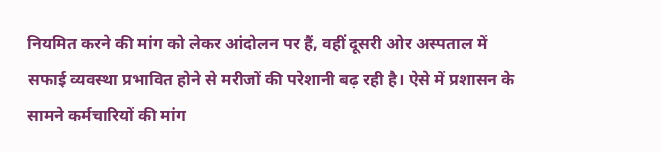नियमित करने की मांग को लेकर आंदोलन पर हैं, वहीं दूसरी ओर अस्पताल में सफाई व्यवस्था प्रभावित होने से मरीजों की परेशानी बढ़ रही है। ऐसे में प्रशासन के सामने कर्मचारियों की मांग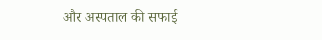और अस्पताल की सफाई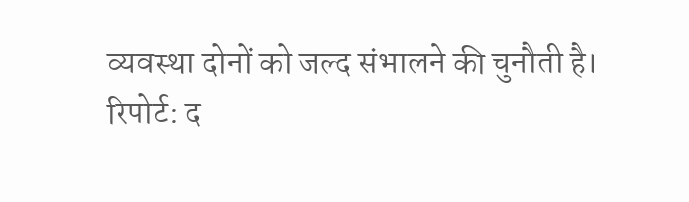व्यवस्था दोनों को जल्द संभालने की चुनौती है।
रिपोर्ट: द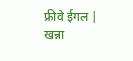फ्रीवे ईगल | खन्ना